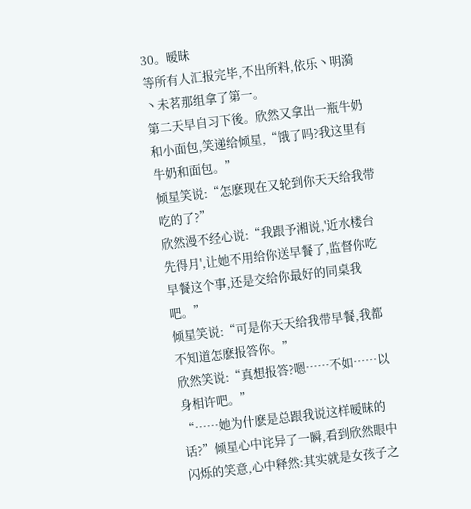30。暧昧
等所有人汇报完毕,不出所料,依乐丶明漪丶未茗那组拿了第一。
第二天早自习下後。欣然又拿出一瓶牛奶和小面包,笑递给倾星,“饿了吗?我这里有牛奶和面包。”
倾星笑说:“怎麽现在又轮到你天天给我带吃的了?”
欣然漫不经心说:“我跟予湘说,'近水楼台先得月',让她不用给你送早餐了,监督你吃早餐这个事,还是交给你最好的同桌我吧。”
倾星笑说:“可是你天天给我带早餐,我都不知道怎麽报答你。”
欣然笑说:“真想报答?嗯……不如……以身相许吧。”
“……她为什麽是总跟我说这样暧昧的话?”倾星心中诧异了一瞬,看到欣然眼中闪烁的笑意,心中释然:其实就是女孩子之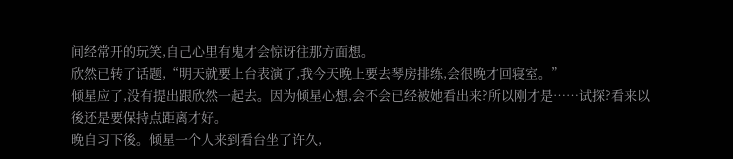间经常开的玩笑,自己心里有鬼才会惊讶往那方面想。
欣然已转了话题,“明天就要上台表演了,我今天晚上要去琴房排练,会很晚才回寝室。”
倾星应了,没有提出跟欣然一起去。因为倾星心想,会不会已经被她看出来?所以刚才是……试探?看来以後还是要保持点距离才好。
晚自习下後。倾星一个人来到看台坐了许久,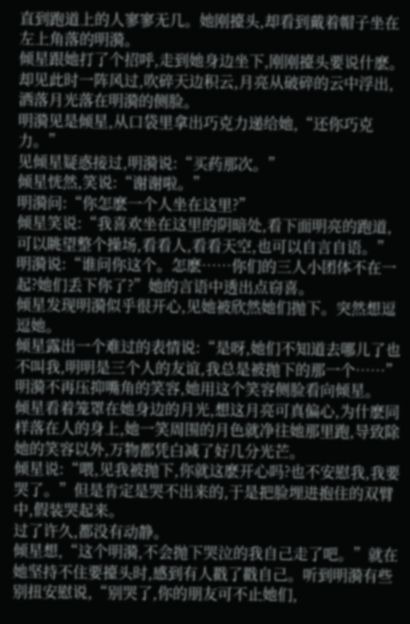直到跑道上的人寥寥无几。她刚擡头,却看到戴着帽子坐在左上角落的明漪。
倾星跟她打了个招呼,走到她身边坐下,刚刚擡头要说什麽。却见此时一阵风过,吹碎天边积云,月亮从破碎的云中浮出,洒落月光落在明漪的侧脸。
明漪见是倾星,从口袋里拿出巧克力递给她,“还你巧克力。”
见倾星疑惑接过,明漪说:“买药那次。”
倾星恍然,笑说:“谢谢啦。”
明漪问:“你怎麽一个人坐在这里?”
倾星笑说:“我喜欢坐在这里的阴暗处,看下面明亮的跑道,可以眺望整个操场,看看人,看看天空,也可以自言自语。”
明漪说:“谁问你这个。怎麽……你们的三人小团体不在一起?她们丢下你了?”她的言语中透出点窃喜。
倾星发现明漪似乎很开心,见她被欣然她们抛下。突然想逗逗她。
倾星露出一个难过的表情说:“是呀,她们不知道去哪儿了也不叫我,明明是三个人的友谊,我总是被抛下的那一个……”
明漪不再压抑嘴角的笑容,她用这个笑容侧脸看向倾星。
倾星看着笼罩在她身边的月光,想这月亮可真偏心,为什麽同样落在人的身上,她一笑周围的月色就净往她那里跑,导致除她的笑容以外,万物都凭白减了好几分光芒。
倾星说:“喂,见我被抛下,你就这麽开心吗?也不安慰我,我要哭了。”但是肯定是哭不出来的,于是把脸埋进抱住的双臂中,假装哭起来。
过了许久,都没有动静。
倾星想,“这个明漪,不会抛下哭泣的我自己走了吧。”就在她坚持不住要擡头时,感到有人戳了戳自己。听到明漪有些别扭安慰说,“别哭了,你的朋友可不止她们,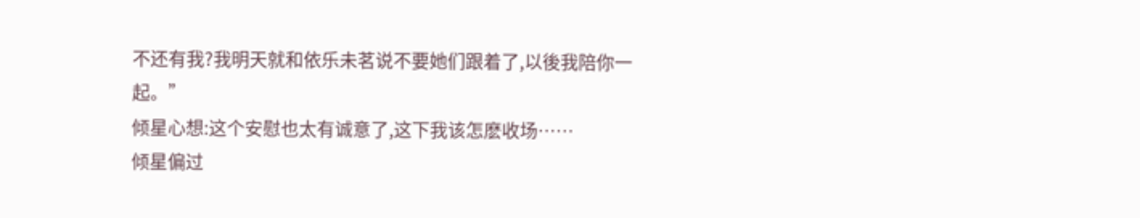不还有我?我明天就和依乐未茗说不要她们跟着了,以後我陪你一起。”
倾星心想:这个安慰也太有诚意了,这下我该怎麽收场……
倾星偏过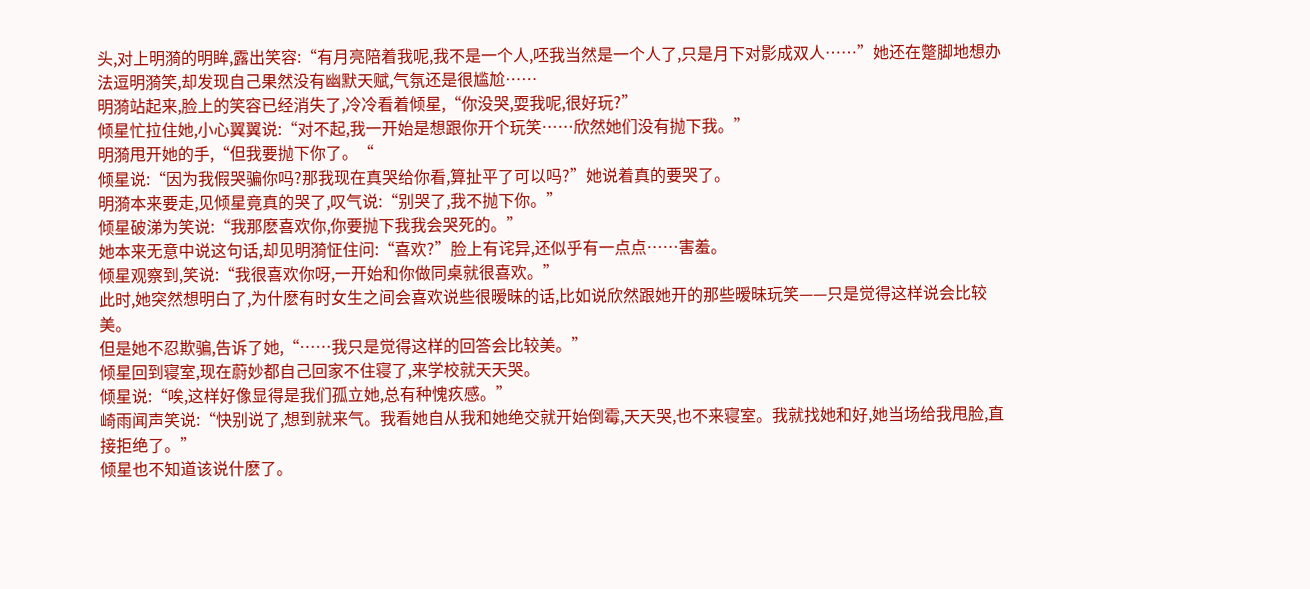头,对上明漪的明眸,露出笑容:“有月亮陪着我呢,我不是一个人,呸我当然是一个人了,只是月下对影成双人……”她还在蹩脚地想办法逗明漪笑,却发现自己果然没有幽默天赋,气氛还是很尴尬……
明漪站起来,脸上的笑容已经消失了,冷冷看着倾星,“你没哭,耍我呢,很好玩?”
倾星忙拉住她,小心翼翼说:“对不起,我一开始是想跟你开个玩笑……欣然她们没有抛下我。”
明漪甩开她的手,“但我要抛下你了。“
倾星说:“因为我假哭骗你吗?那我现在真哭给你看,算扯平了可以吗?”她说着真的要哭了。
明漪本来要走,见倾星竟真的哭了,叹气说:“别哭了,我不抛下你。”
倾星破涕为笑说:“我那麽喜欢你,你要抛下我我会哭死的。”
她本来无意中说这句话,却见明漪怔住问:“喜欢?”脸上有诧异,还似乎有一点点……害羞。
倾星观察到,笑说:“我很喜欢你呀,一开始和你做同桌就很喜欢。”
此时,她突然想明白了,为什麽有时女生之间会喜欢说些很暧昧的话,比如说欣然跟她开的那些暧昧玩笑——只是觉得这样说会比较美。
但是她不忍欺骗,告诉了她,“……我只是觉得这样的回答会比较美。”
倾星回到寝室,现在蔚妙都自己回家不住寝了,来学校就天天哭。
倾星说:“唉,这样好像显得是我们孤立她,总有种愧疚感。”
崎雨闻声笑说:“快别说了,想到就来气。我看她自从我和她绝交就开始倒霉,天天哭,也不来寝室。我就找她和好,她当场给我甩脸,直接拒绝了。”
倾星也不知道该说什麽了。